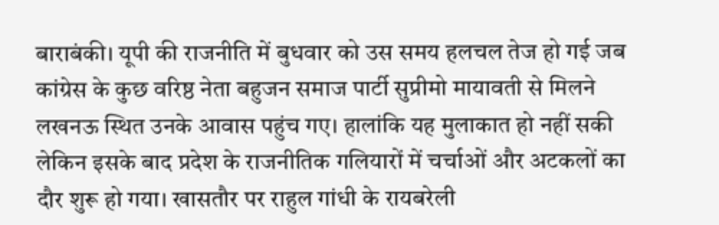बाराबंकी। यूपी की राजनीति में बुधवार को उस समय हलचल तेज हो गई जब कांग्रेस के कुछ वरिष्ठ नेता बहुजन समाज पार्टी सुप्रीमो मायावती से मिलने लखनऊ स्थित उनके आवास पहुंच गए। हालांकि यह मुलाकात हो नहीं सकी लेकिन इसके बाद प्रदेश के राजनीतिक गलियारों में चर्चाओं और अटकलों का दौर शुरू हो गया। खासतौर पर राहुल गांधी के रायबरेली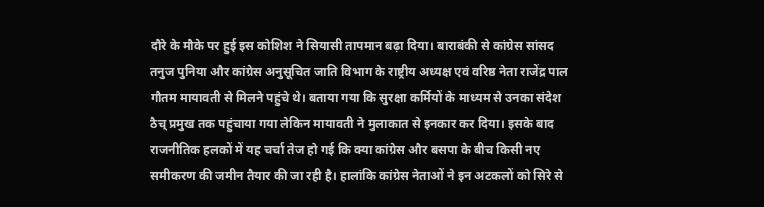दौरे के मौके पर हुई इस कोशिश ने सियासी तापमान बढ़ा दिया। बाराबंकी से कांग्रेस सांसद तनुज पुनिया और कांग्रेस अनुसूचित जाति विभाग के राष्ट्रीय अध्यक्ष एवं वरिष्ठ नेता राजेंद्र पाल गौतम मायावती से मिलने पहुंचे थे। बताया गया कि सुरक्षा कर्मियों के माध्यम से उनका संदेश ठैच् प्रमुख तक पहुंचाया गया लेकिन मायावती ने मुलाकात से इनकार कर दिया। इसके बाद राजनीतिक हलकों में यह चर्चा तेज हो गई कि क्या कांग्रेस और बसपा के बीच किसी नए समीकरण की जमीन तैयार की जा रही है। हालांकि कांग्रेस नेताओं ने इन अटकलों को सिरे से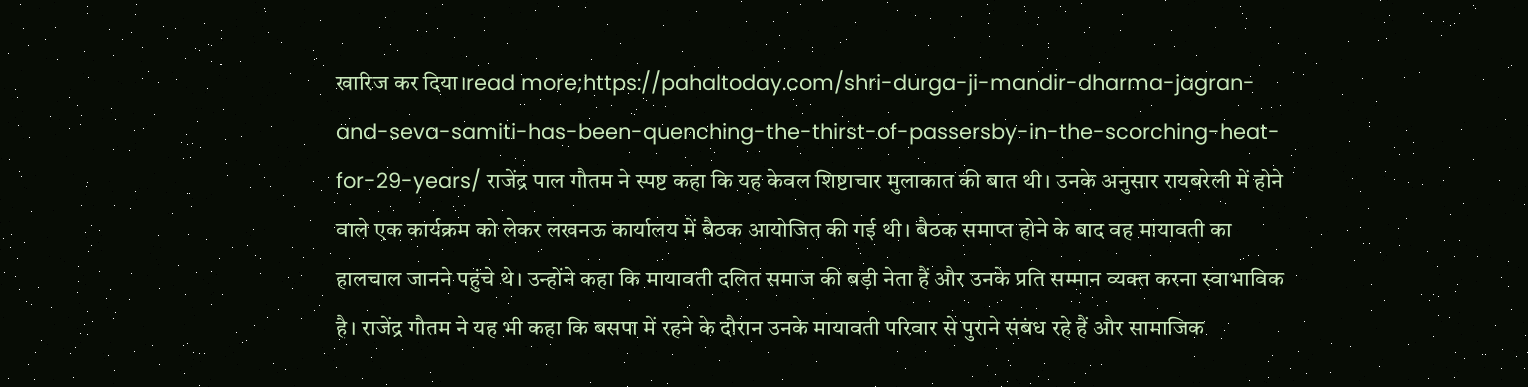खारिज कर दिया।read more;https://pahaltoday.com/shri-durga-ji-mandir-dharma-jagran-and-seva-samiti-has-been-quenching-the-thirst-of-passersby-in-the-scorching-heat-for-29-years/ राजेंद्र पाल गौतम ने स्पष्ट कहा कि यह केवल शिष्टाचार मुलाकात की बात थी। उनके अनुसार रायबरेली में होने वाले एक कार्यक्रम को लेकर लखनऊ कार्यालय में बैठक आयोजित की गई थी। बैठक समाप्त होने के बाद वह मायावती का हालचाल जानने पहुंचे थे। उन्होंने कहा कि मायावती दलित समाज की बड़ी नेता हैं और उनके प्रति सम्मान व्यक्त करना स्वाभाविक है। राजेंद्र गौतम ने यह भी कहा कि बसपा में रहने के दौरान उनके मायावती परिवार से पुराने संबंध रहे हैं और सामाजिक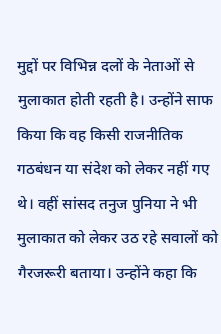मुद्दों पर विभिन्न दलों के नेताओं से मुलाकात होती रहती है। उन्होंने साफ किया कि वह किसी राजनीतिक गठबंधन या संदेश को लेकर नहीं गए थे। वहीं सांसद तनुज पुनिया ने भी मुलाकात को लेकर उठ रहे सवालों को गैरजरूरी बताया। उन्होंने कहा कि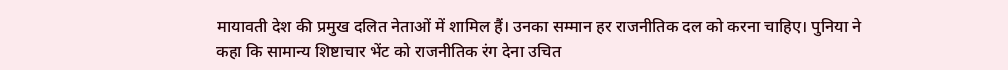मायावती देश की प्रमुख दलित नेताओं में शामिल हैं। उनका सम्मान हर राजनीतिक दल को करना चाहिए। पुनिया ने कहा कि सामान्य शिष्टाचार भेंट को राजनीतिक रंग देना उचित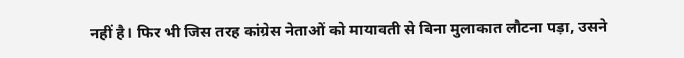नहीं है। फिर भी जिस तरह कांग्रेस नेताओं को मायावती से बिना मुलाकात लौटना पड़ा, उसने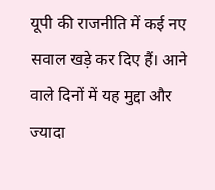यूपी की राजनीति में कई नए सवाल खड़े कर दिए हैं। आने वाले दिनों में यह मुद्दा और ज्यादा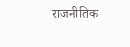राजनीतिक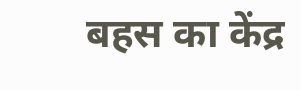बहस का केंद्र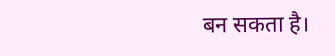बन सकता है।